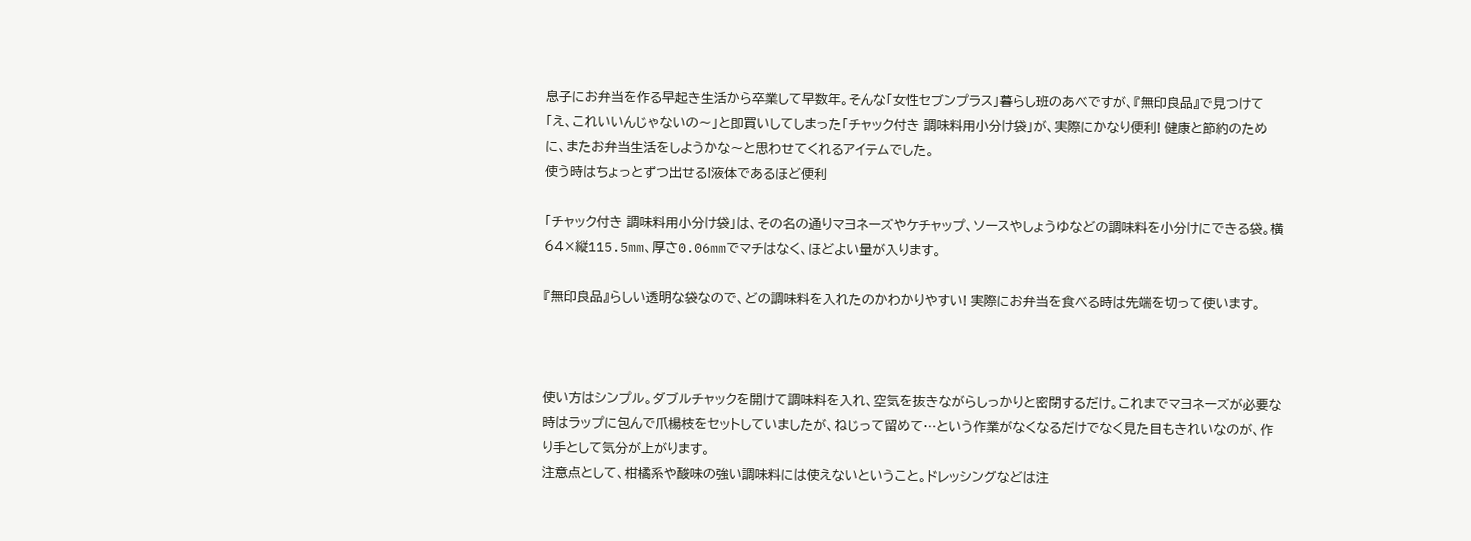息子にお弁当を作る早起き生活から卒業して早数年。そんな「女性セブンプラス」暮らし班のあべですが、『無印良品』で見つけて「え、これいいんじゃないの〜」と即買いしてしまった「チャック付き 調味料用小分け袋」が、実際にかなり便利! 健康と節約のために、またお弁当生活をしようかな〜と思わせてくれるアイテムでした。
使う時はちょっとずつ出せる!液体であるほど便利

「チャック付き 調味料用小分け袋」は、その名の通りマヨネーズやケチャップ、ソースやしょうゆなどの調味料を小分けにできる袋。横64×縦115.5mm、厚さ0.06mmでマチはなく、ほどよい量が入ります。

『無印良品』らしい透明な袋なので、どの調味料を入れたのかわかりやすい! 実際にお弁当を食べる時は先端を切って使います。



使い方はシンプル。ダブルチャックを開けて調味料を入れ、空気を抜きながらしっかりと密閉するだけ。これまでマヨネーズが必要な時はラップに包んで爪楊枝をセットしていましたが、ねじって留めて…という作業がなくなるだけでなく見た目もきれいなのが、作り手として気分が上がります。
注意点として、柑橘系や酸味の強い調味料には使えないということ。ドレッシングなどは注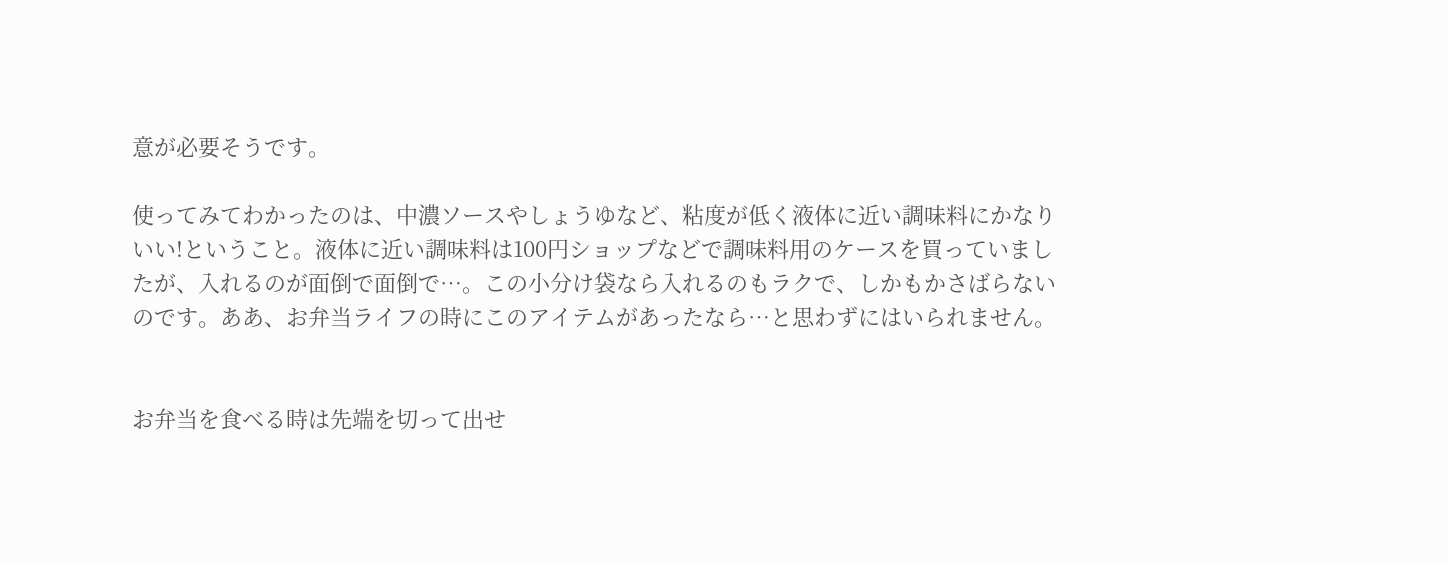意が必要そうです。

使ってみてわかったのは、中濃ソースやしょうゆなど、粘度が低く液体に近い調味料にかなりいい!ということ。液体に近い調味料は100円ショップなどで調味料用のケースを買っていましたが、入れるのが面倒で面倒で…。この小分け袋なら入れるのもラクで、しかもかさばらないのです。ああ、お弁当ライフの時にこのアイテムがあったなら…と思わずにはいられません。


お弁当を食べる時は先端を切って出せ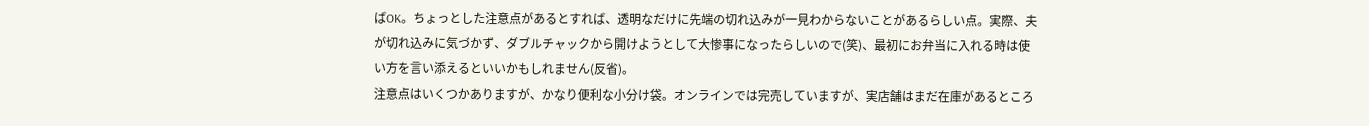ばOK。ちょっとした注意点があるとすれば、透明なだけに先端の切れ込みが一見わからないことがあるらしい点。実際、夫が切れ込みに気づかず、ダブルチャックから開けようとして大惨事になったらしいので(笑)、最初にお弁当に入れる時は使い方を言い添えるといいかもしれません(反省)。
注意点はいくつかありますが、かなり便利な小分け袋。オンラインでは完売していますが、実店舗はまだ在庫があるところ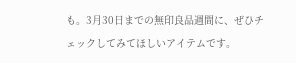も。3月30日までの無印良品週間に、ぜひチェックしてみてほしいアイテムです。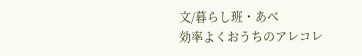文/暮らし班・あべ
効率よくおうちのアレコレ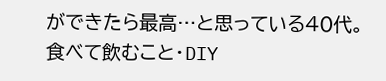ができたら最高…と思っている40代。食べて飲むこと・DIY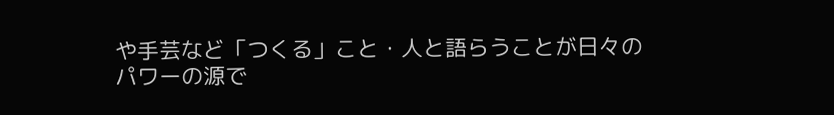や手芸など「つくる」こと・人と語らうことが日々のパワーの源で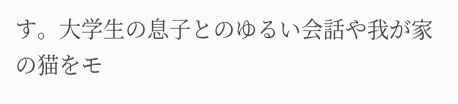す。大学生の息子とのゆるい会話や我が家の猫をモ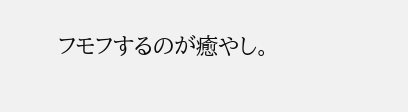フモフするのが癒やし。